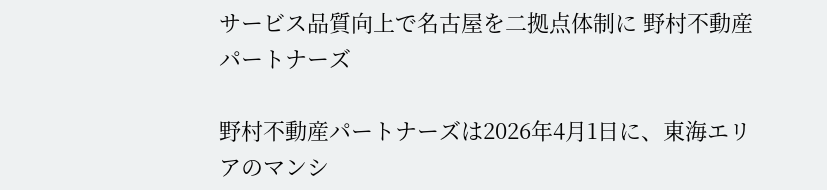サービス品質向上で名古屋を二拠点体制に 野村不動産パートナーズ

野村不動産パートナーズは2026年4月1日に、東海エリアのマンシ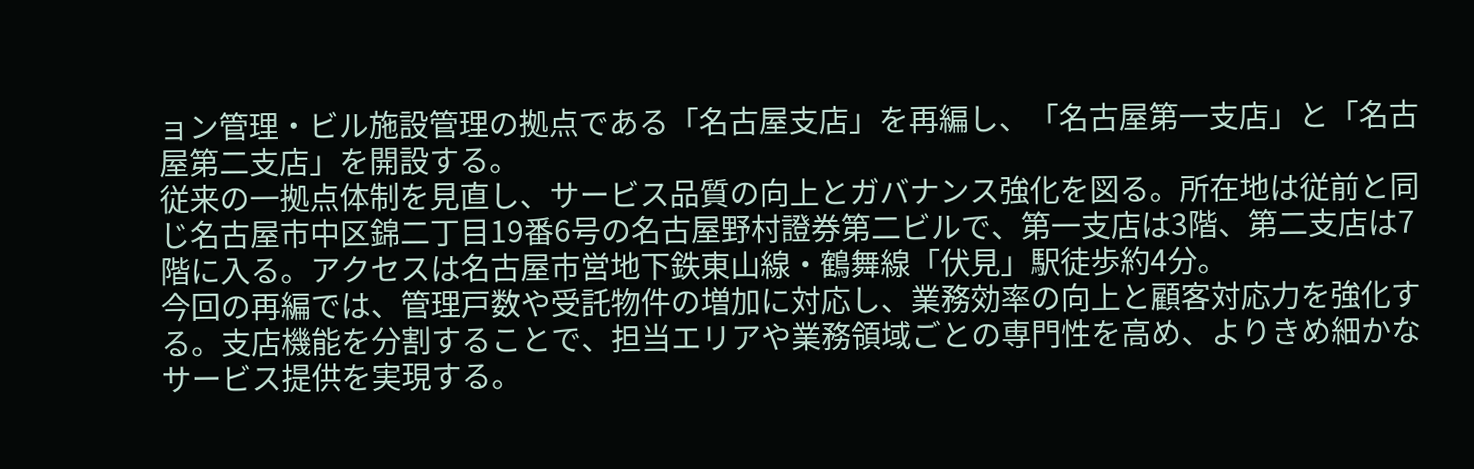ョン管理・ビル施設管理の拠点である「名古屋支店」を再編し、「名古屋第一支店」と「名古屋第二支店」を開設する。
従来の一拠点体制を見直し、サービス品質の向上とガバナンス強化を図る。所在地は従前と同じ名古屋市中区錦二丁目19番6号の名古屋野村證券第二ビルで、第一支店は3階、第二支店は7階に入る。アクセスは名古屋市営地下鉄東山線・鶴舞線「伏見」駅徒歩約4分。
今回の再編では、管理戸数や受託物件の増加に対応し、業務効率の向上と顧客対応力を強化する。支店機能を分割することで、担当エリアや業務領域ごとの専門性を高め、よりきめ細かなサービス提供を実現する。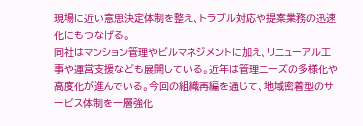現場に近い意思決定体制を整え、トラブル対応や提案業務の迅速化にもつなげる。
同社はマンション管理やビルマネジメントに加え、リニューアル工事や運営支援なども展開している。近年は管理ニーズの多様化や高度化が進んでいる。今回の組織再編を通じて、地域密着型のサービス体制を一層強化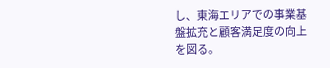し、東海エリアでの事業基盤拡充と顧客満足度の向上を図る。